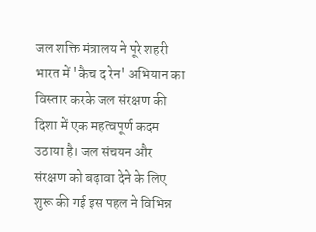जल शक्ति मंत्रालय ने पूरे शहरी भारत में 'कैच द रेन' अभियान का विस्तार करके जल संरक्षण की दिशा में एक महत्वपूर्ण कदम उठाया है। जल संचयन और संरक्षण को बढ़ावा देने के लिए शुरू की गई इस पहल ने विभिन्न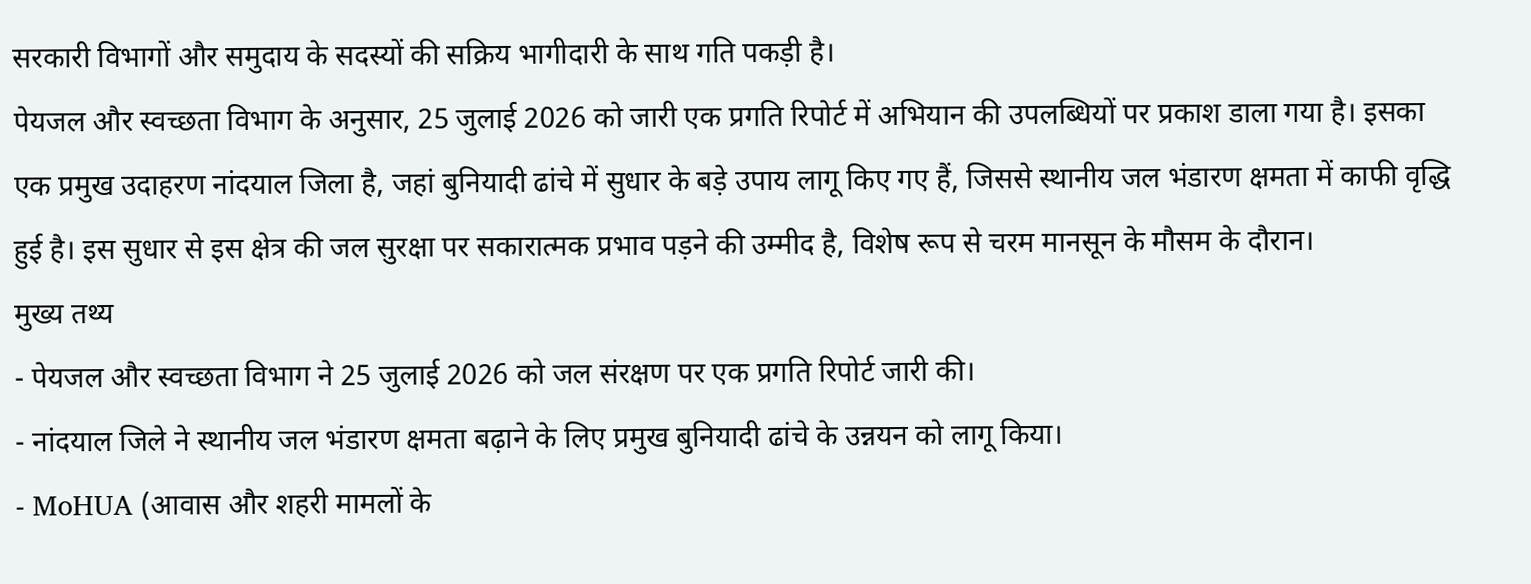सरकारी विभागों और समुदाय के सदस्यों की सक्रिय भागीदारी के साथ गति पकड़ी है।
पेयजल और स्वच्छता विभाग के अनुसार, 25 जुलाई 2026 को जारी एक प्रगति रिपोर्ट में अभियान की उपलब्धियों पर प्रकाश डाला गया है। इसका एक प्रमुख उदाहरण नांदयाल जिला है, जहां बुनियादी ढांचे में सुधार के बड़े उपाय लागू किए गए हैं, जिससे स्थानीय जल भंडारण क्षमता में काफी वृद्धि हुई है। इस सुधार से इस क्षेत्र की जल सुरक्षा पर सकारात्मक प्रभाव पड़ने की उम्मीद है, विशेष रूप से चरम मानसून के मौसम के दौरान।
मुख्य तथ्य
- पेयजल और स्वच्छता विभाग ने 25 जुलाई 2026 को जल संरक्षण पर एक प्रगति रिपोर्ट जारी की।
- नांदयाल जिले ने स्थानीय जल भंडारण क्षमता बढ़ाने के लिए प्रमुख बुनियादी ढांचे के उन्नयन को लागू किया।
- MoHUA (आवास और शहरी मामलों के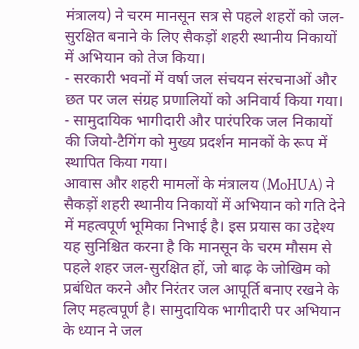मंत्रालय) ने चरम मानसून सत्र से पहले शहरों को जल-सुरक्षित बनाने के लिए सैकड़ों शहरी स्थानीय निकायों में अभियान को तेज किया।
- सरकारी भवनों में वर्षा जल संचयन संरचनाओं और छत पर जल संग्रह प्रणालियों को अनिवार्य किया गया।
- सामुदायिक भागीदारी और पारंपरिक जल निकायों की जियो-टैगिंग को मुख्य प्रदर्शन मानकों के रूप में स्थापित किया गया।
आवास और शहरी मामलों के मंत्रालय (MoHUA) ने सैकड़ों शहरी स्थानीय निकायों में अभियान को गति देने में महत्वपूर्ण भूमिका निभाई है। इस प्रयास का उद्देश्य यह सुनिश्चित करना है कि मानसून के चरम मौसम से पहले शहर जल-सुरक्षित हों, जो बाढ़ के जोखिम को प्रबंधित करने और निरंतर जल आपूर्ति बनाए रखने के लिए महत्वपूर्ण है। सामुदायिक भागीदारी पर अभियान के ध्यान ने जल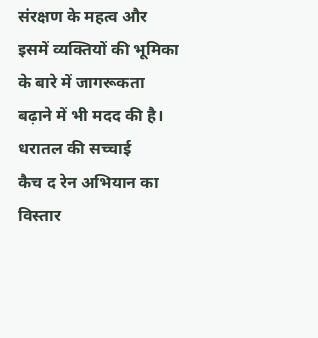संरक्षण के महत्व और इसमें व्यक्तियों की भूमिका के बारे में जागरूकता बढ़ाने में भी मदद की है।
धरातल की सच्चाई
कैच द रेन अभियान का विस्तार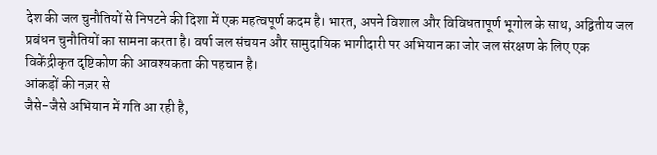देश की जल चुनौतियों से निपटने की दिशा में एक महत्वपूर्ण कदम है। भारत, अपने विशाल और विविधतापूर्ण भूगोल के साथ, अद्वितीय जल प्रबंधन चुनौतियों का सामना करता है। वर्षा जल संचयन और सामुदायिक भागीदारी पर अभियान का जोर जल संरक्षण के लिए एक विकेंद्रीकृत दृष्टिकोण की आवश्यकता की पहचान है।
आंकड़ों की नज़र से
जैसे-जैसे अभियान में गति आ रही है,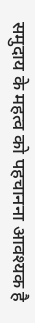समुदाय के महत्व को पहचानना आवश्यक है